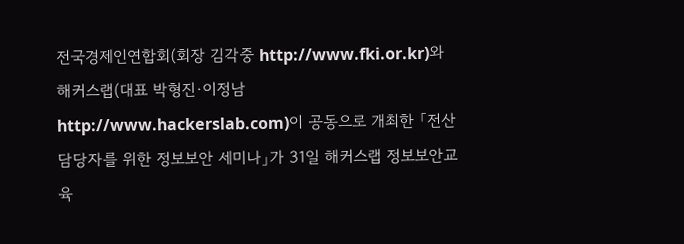전국경제인연합회(회장 김각중 http://www.fki.or.kr)와 해커스랩(대표 박형진·이정남 http://www.hackerslab.com)이 공동으로 개최한 「전산담당자를 위한 정보보안 세미나」가 31일 해커스랩 정보보안교육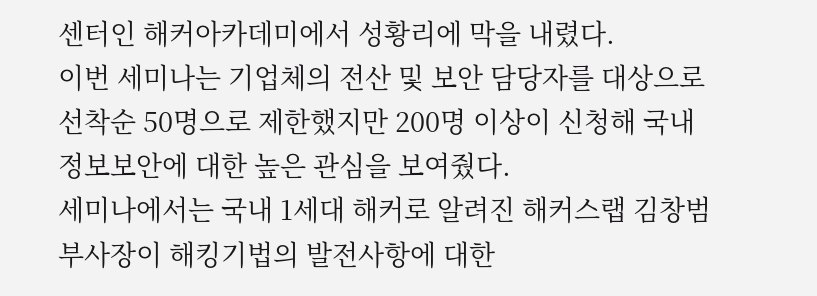센터인 해커아카데미에서 성황리에 막을 내렸다.
이번 세미나는 기업체의 전산 및 보안 담당자를 대상으로 선착순 50명으로 제한했지만 200명 이상이 신청해 국내 정보보안에 대한 높은 관심을 보여줬다.
세미나에서는 국내 1세대 해커로 알려진 해커스랩 김창범 부사장이 해킹기법의 발전사항에 대한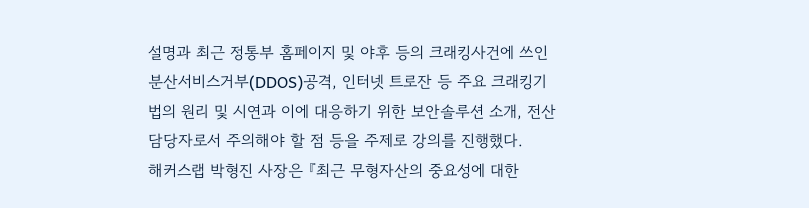설명과 최근 정통부 홈페이지 및 야후 등의 크래킹사건에 쓰인 분산서비스거부(DDOS)공격, 인터넷 트로잔 등 주요 크래킹기법의 원리 및 시연과 이에 대응하기 위한 보안솔루션 소개, 전산담당자로서 주의해야 할 점 등을 주제로 강의를 진행했다.
해커스랩 박형진 사장은 『최근 무형자산의 중요성에 대한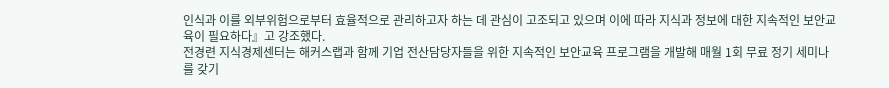인식과 이를 외부위험으로부터 효율적으로 관리하고자 하는 데 관심이 고조되고 있으며 이에 따라 지식과 정보에 대한 지속적인 보안교육이 필요하다』고 강조했다.
전경련 지식경제센터는 해커스랩과 함께 기업 전산담당자들을 위한 지속적인 보안교육 프로그램을 개발해 매월 1회 무료 정기 세미나를 갖기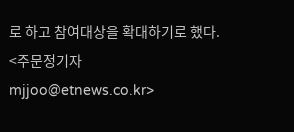로 하고 참여대상을 확대하기로 했다.
<주문정기자 mjjoo@etnews.co.kr>